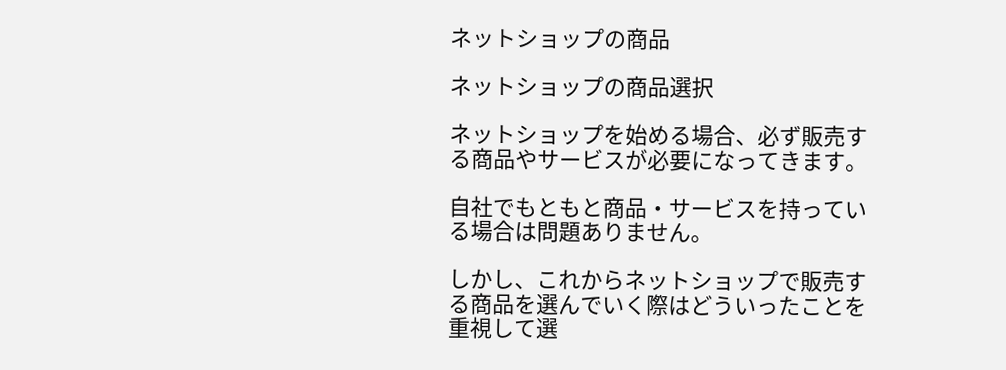ネットショップの商品

ネットショップの商品選択

ネットショップを始める場合、必ず販売する商品やサービスが必要になってきます。

自社でもともと商品・サービスを持っている場合は問題ありません。

しかし、これからネットショップで販売する商品を選んでいく際はどういったことを重視して選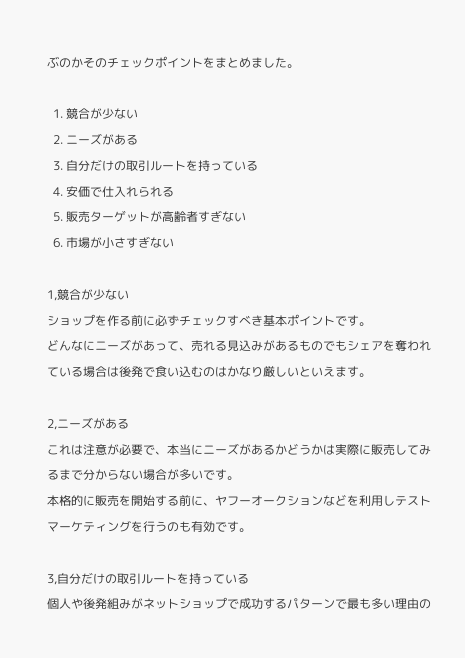ぶのかそのチェックポイントをまとめました。

  1. 競合が少ない
  2. ニーズがある
  3. 自分だけの取引ルートを持っている
  4. 安価で仕入れられる
  5. 販売ターゲットが高齢者すぎない
  6. 市場が小さすぎない

1,競合が少ない
ショップを作る前に必ずチェックすべき基本ポイントです。
どんなにニーズがあって、売れる見込みがあるものでもシェアを奪われている場合は後発で食い込むのはかなり厳しいといえます。

2,ニーズがある
これは注意が必要で、本当にニーズがあるかどうかは実際に販売してみるまで分からない場合が多いです。
本格的に販売を開始する前に、ヤフーオークションなどを利用しテストマーケティングを行うのも有効です。

3,自分だけの取引ルートを持っている
個人や後発組みがネットショップで成功するパターンで最も多い理由の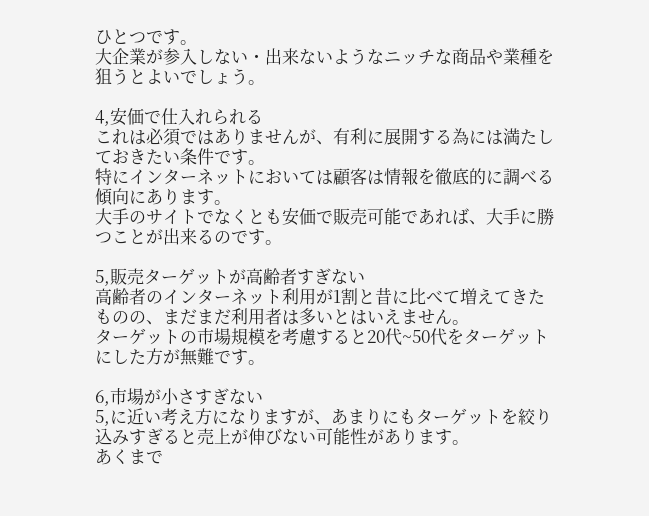ひとつです。
大企業が参入しない・出来ないようなニッチな商品や業種を狙うとよいでしょう。

4,安価で仕入れられる
これは必須ではありませんが、有利に展開する為には満たしておきたい条件です。
特にインターネットにおいては顧客は情報を徹底的に調べる傾向にあります。
大手のサイトでなくとも安価で販売可能であれば、大手に勝つことが出来るのです。

5,販売ターゲットが高齢者すぎない
高齢者のインターネット利用が1割と昔に比べて増えてきたものの、まだまだ利用者は多いとはいえません。
ターゲットの市場規模を考慮すると20代~50代をターゲットにした方が無難です。

6,市場が小さすぎない
5,に近い考え方になりますが、あまりにもターゲットを絞り込みすぎると売上が伸びない可能性があります。
あくまで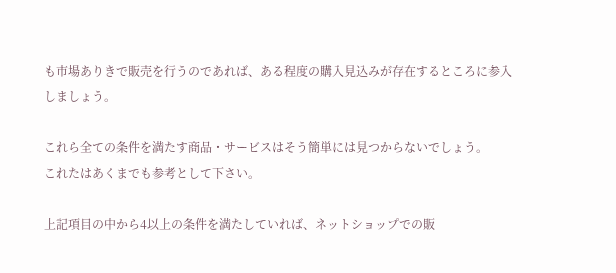も市場ありきで販売を行うのであれば、ある程度の購入見込みが存在するところに参入しましょう。

これら全ての条件を満たす商品・サービスはそう簡単には見つからないでしょう。
これたはあくまでも参考として下さい。

上記項目の中から4以上の条件を満たしていれば、ネットショップでの販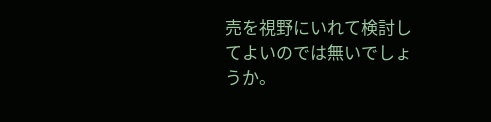売を視野にいれて検討してよいのでは無いでしょうか。